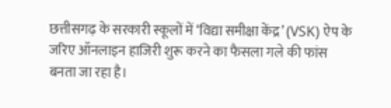छत्तीसगढ़ के सरकारी स्कूलों में ‘विद्या समीक्षा केंद्र’ (VSK) ऐप के जरिए ऑनलाइन हाजिरी शुरू करने का फैसला गले की फांस बनता जा रहा है।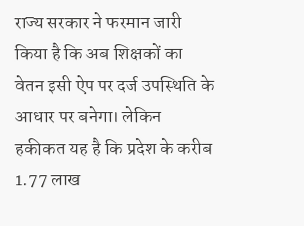राज्य सरकार ने फरमान जारी किया है कि अब शिक्षकों का वेतन इसी ऐप पर दर्ज उपस्थिति के आधार पर बनेगा। लेकिन हकीकत यह है कि प्रदेश के करीब 1.77 लाख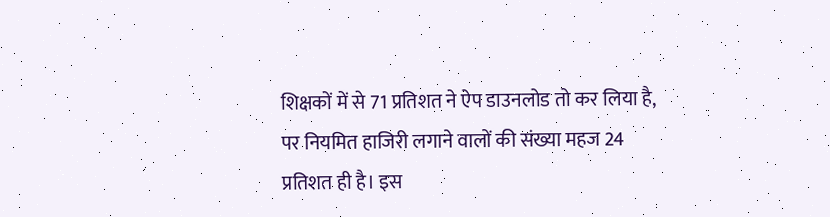शिक्षकों में से 71 प्रतिशत ने ऐप डाउनलोड तो कर लिया है, पर नियमित हाजिरी लगाने वालों की संख्या महज 24 प्रतिशत ही है। इस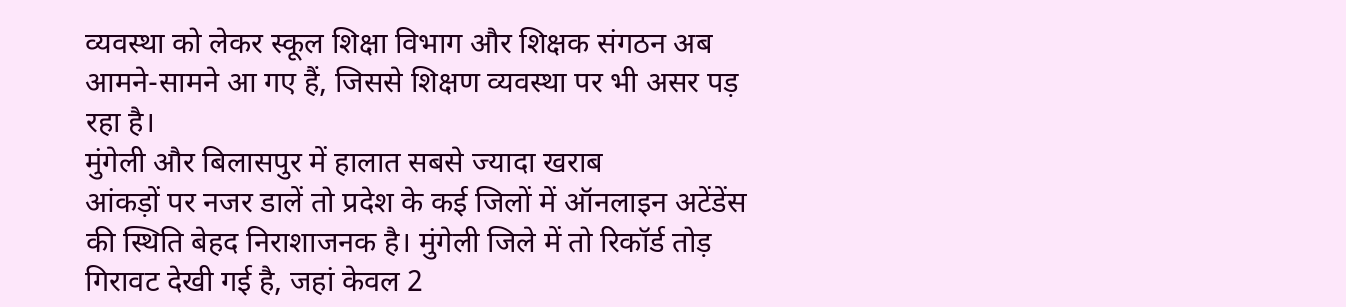व्यवस्था को लेकर स्कूल शिक्षा विभाग और शिक्षक संगठन अब आमने-सामने आ गए हैं, जिससे शिक्षण व्यवस्था पर भी असर पड़ रहा है।
मुंगेली और बिलासपुर में हालात सबसे ज्यादा खराब
आंकड़ों पर नजर डालें तो प्रदेश के कई जिलों में ऑनलाइन अटेंडेंस की स्थिति बेहद निराशाजनक है। मुंगेली जिले में तो रिकॉर्ड तोड़ गिरावट देखी गई है, जहां केवल 2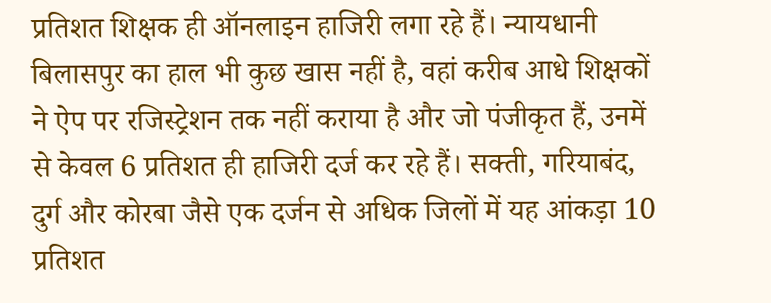प्रतिशत शिक्षक ही ऑनलाइन हाजिरी लगा रहे हैं। न्यायधानी बिलासपुर का हाल भी कुछ खास नहीं है, वहां करीब आधे शिक्षकों ने ऐप पर रजिस्ट्रेशन तक नहीं कराया है और जो पंजीकृत हैं, उनमें से केवल 6 प्रतिशत ही हाजिरी दर्ज कर रहे हैं। सक्ती, गरियाबंद, दुर्ग और कोरबा जैसे एक दर्जन से अधिक जिलों में यह आंकड़ा 10 प्रतिशत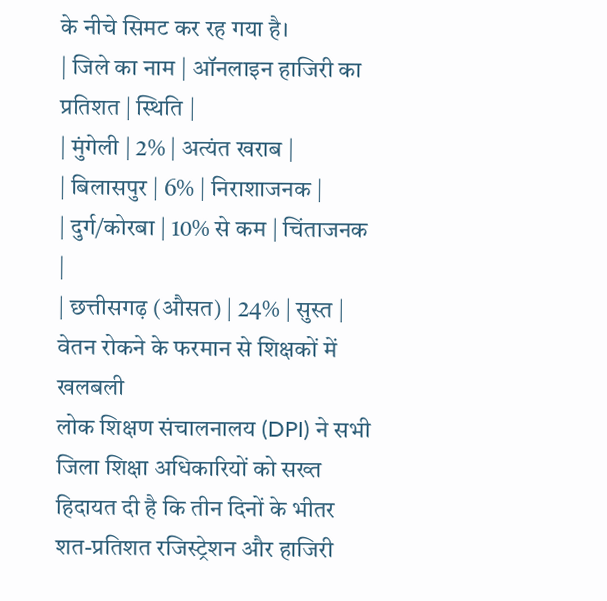के नीचे सिमट कर रह गया है।
| जिले का नाम | ऑनलाइन हाजिरी का प्रतिशत | स्थिति |
| मुंगेली | 2% | अत्यंत खराब |
| बिलासपुर | 6% | निराशाजनक |
| दुर्ग/कोरबा | 10% से कम | चिंताजनक |
| छत्तीसगढ़ (औसत) | 24% | सुस्त |
वेतन रोकने के फरमान से शिक्षकों में खलबली
लोक शिक्षण संचालनालय (DPI) ने सभी जिला शिक्षा अधिकारियों को सख्त हिदायत दी है कि तीन दिनों के भीतर शत-प्रतिशत रजिस्ट्रेशन और हाजिरी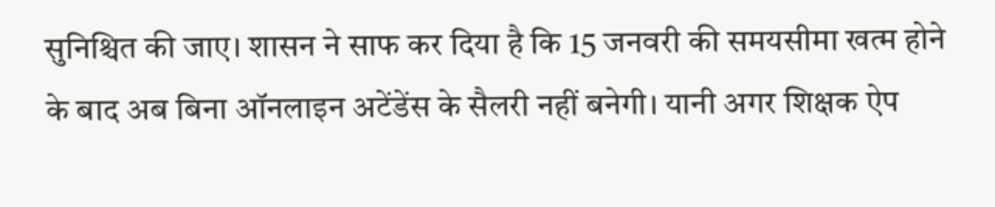सुनिश्चित की जाए। शासन ने साफ कर दिया है कि 15 जनवरी की समयसीमा खत्म होने के बाद अब बिना ऑनलाइन अटेंडेंस के सैलरी नहीं बनेगी। यानी अगर शिक्षक ऐप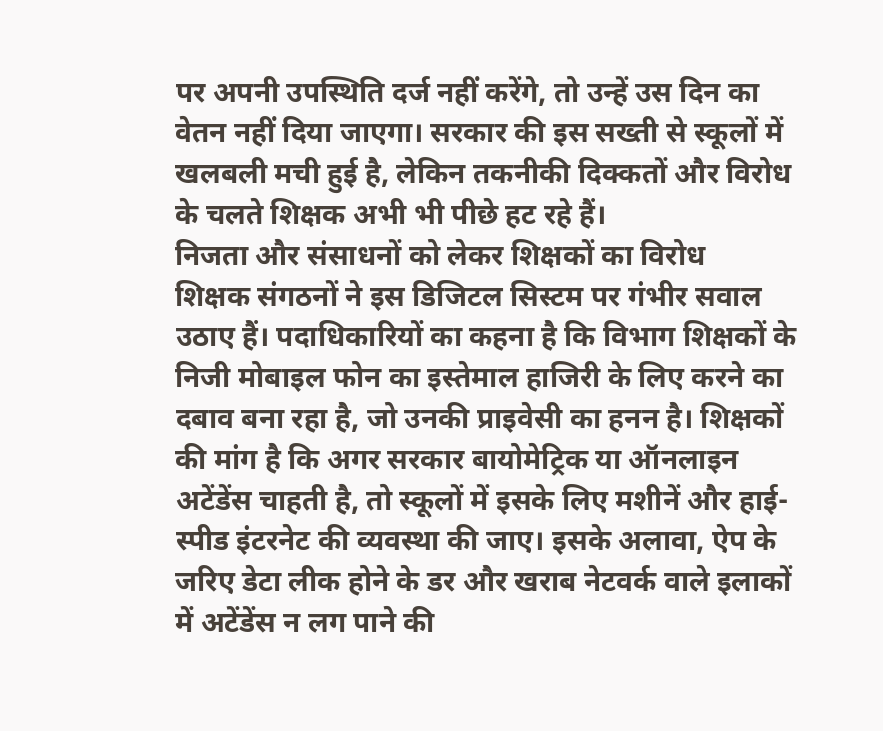पर अपनी उपस्थिति दर्ज नहीं करेंगे, तो उन्हें उस दिन का वेतन नहीं दिया जाएगा। सरकार की इस सख्ती से स्कूलों में खलबली मची हुई है, लेकिन तकनीकी दिक्कतों और विरोध के चलते शिक्षक अभी भी पीछे हट रहे हैं।
निजता और संसाधनों को लेकर शिक्षकों का विरोध
शिक्षक संगठनों ने इस डिजिटल सिस्टम पर गंभीर सवाल उठाए हैं। पदाधिकारियों का कहना है कि विभाग शिक्षकों के निजी मोबाइल फोन का इस्तेमाल हाजिरी के लिए करने का दबाव बना रहा है, जो उनकी प्राइवेसी का हनन है। शिक्षकों की मांग है कि अगर सरकार बायोमेट्रिक या ऑनलाइन अटेंडेंस चाहती है, तो स्कूलों में इसके लिए मशीनें और हाई-स्पीड इंटरनेट की व्यवस्था की जाए। इसके अलावा, ऐप के जरिए डेटा लीक होने के डर और खराब नेटवर्क वाले इलाकों में अटेंडेंस न लग पाने की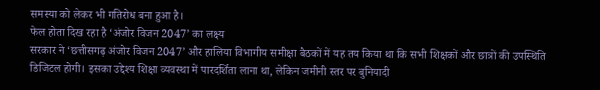समस्या को लेकर भी गतिरोध बना हुआ है।
फेल होता दिख रहा है ‘अंजोर विजन 2047’ का लक्ष्य
सरकार ने ‘छत्तीसगढ़ अंजोर विजन 2047’ और हालिया विभागीय समीक्षा बैठकों में यह तय किया था कि सभी शिक्षकों और छात्रों की उपस्थिति डिजिटल होगी। इसका उद्देश्य शिक्षा व्यवस्था में पारदर्शिता लाना था, लेकिन जमीनी स्तर पर बुनियादी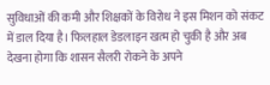सुविधाओं की कमी और शिक्षकों के विरोध ने इस मिशन को संकट में डाल दिया है। फिलहाल डेडलाइन खत्म हो चुकी है और अब देखना होगा कि शासन सैलरी रोकने के अपने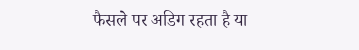फैसले पर अडिग रहता है या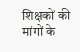शिक्षकों की मांगों के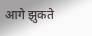आगे झुकते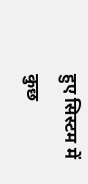हुए सिस्टम में कुछ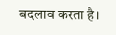बदलाव करता है।